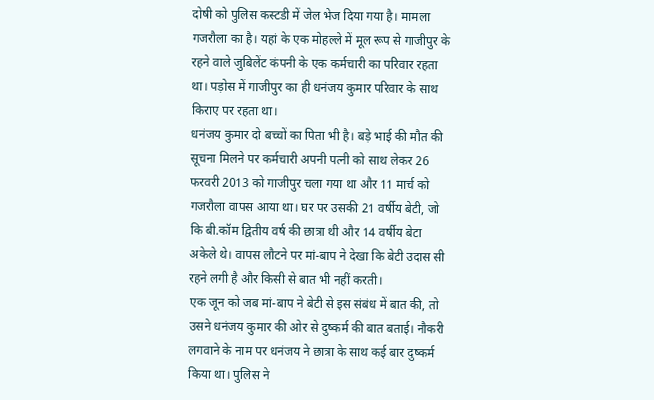दोषी को पुलिस कस्टडी में जेल भेज दिया गया है। मामला गजरौला का है। यहां के एक मोहल्ले में मूल रूप से गाजीपुर के रहने वाले जुबिलेंट कंपनी के एक कर्मचारी का परिवार रहता था। पड़ोस में गाजीपुर का ही धनंजय कुमार परिवार के साथ किराए पर रहता था।
धनंजय कुमार दो बच्चों का पिता भी है। बड़े भाई की मौत की सूचना मिलने पर कर्मचारी अपनी पत्नी को साथ लेकर 26 फरवरी 2013 को गाजीपुर चला गया था और 11 मार्च को गजरौला वापस आया था। घर पर उसकी 21 वर्षीय बेटी, जो कि बी.कॉम द्वितीय वर्ष की छात्रा थी और 14 वर्षीय बेटा अकेले थे। वापस लौटने पर मां-बाप ने देखा कि बेटी उदास सी रहने लगी है और किसी से बात भी नहीं करती।
एक जून को जब मां-बाप ने बेटी से इस संबंध में बात की, तो उसने धनंजय कुमार की ओर से दुष्कर्म की बात बताई। नौकरी लगवाने के नाम पर धनंजय ने छात्रा के साथ कई बार दुष्कर्म किया था। पुलिस ने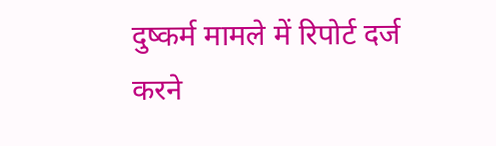दुष्कर्म मामले में रिपोर्ट दर्ज करने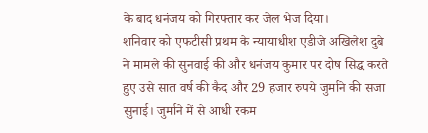के बाद धनंजय को गिरफ्तार कर जेल भेज दिया।
शनिवार को एफटीसी प्रथम के न्यायाधीश एडीजे अखिलेश दुबे ने मामले की सुनवाई की और धनंजय कुमार पर दोष सिद्ध करते हुए उसे सात वर्ष की कैद और 29 हजार रुपये जुर्माने की सजा सुनाई। जुर्माने में से आधी रकम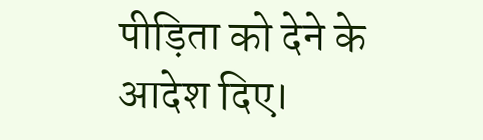पीड़िता को देने के आदेश दिए।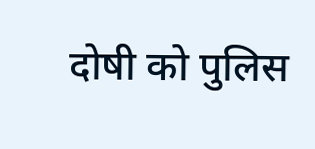दोषी को पुलिस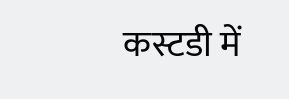कस्टडी में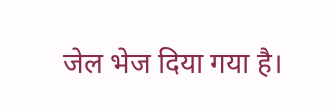जेल भेज दिया गया है।